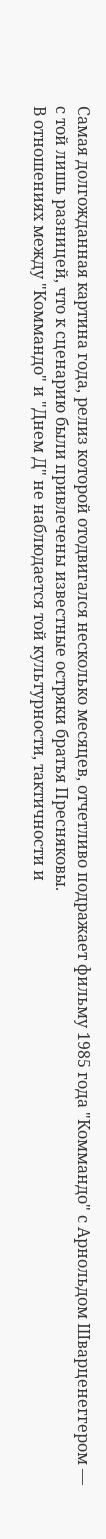Самая долгожданная картина года, релиз которой отодвигался несколько месяцев, отчетливо подражает фильму 1985 года "Коммандо" с Арнольдом Шварценеггером — с той лишь разницей, что к сценарию были привлечены известные остряки братья Пресняковы.
В отношениях между "Коммандо" и "Днем Д" не наблюдается той культурности, тактичности и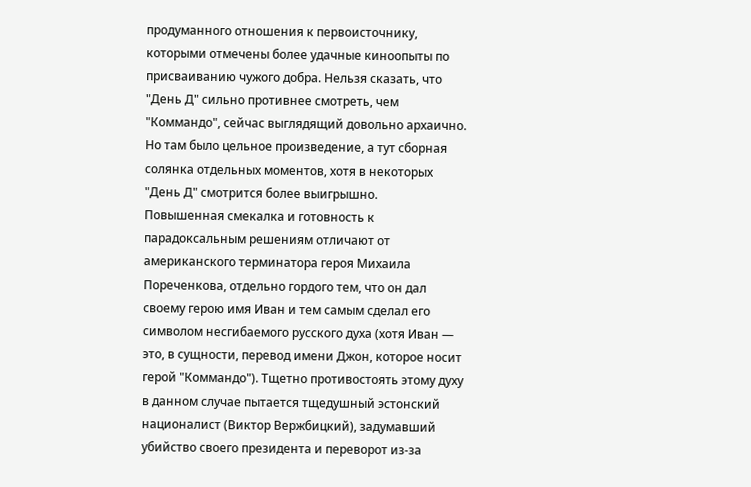продуманного отношения к первоисточнику, которыми отмечены более удачные киноопыты по присваиванию чужого добра. Нельзя сказать, что "День Д" сильно противнее смотреть, чем "Коммандо", сейчас выглядящий довольно архаично. Но там было цельное произведение, а тут сборная солянка отдельных моментов, хотя в некоторых "День Д" смотрится более выигрышно.
Повышенная смекалка и готовность к парадоксальным решениям отличают от американского терминатора героя Михаила Пореченкова, отдельно гордого тем, что он дал своему герою имя Иван и тем самым сделал его символом несгибаемого русского духа (хотя Иван — это, в сущности, перевод имени Джон, которое носит герой "Коммандо"). Тщетно противостоять этому духу в данном случае пытается тщедушный эстонский националист (Виктор Вержбицкий), задумавший убийство своего президента и переворот из-за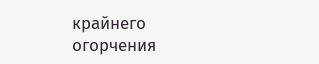крайнего огорчения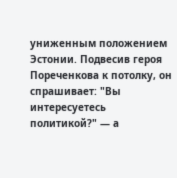униженным положением Эстонии. Подвесив героя Пореченкова к потолку, он спрашивает: "Вы интересуетесь политикой?" — а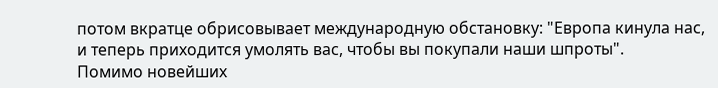потом вкратце обрисовывает международную обстановку: "Европа кинула нас, и теперь приходится умолять вас, чтобы вы покупали наши шпроты".
Помимо новейших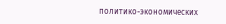политико-экономических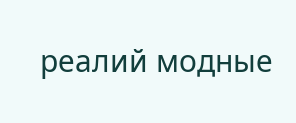реалий модные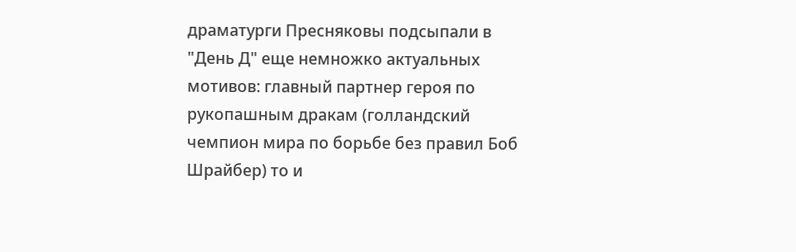драматурги Пресняковы подсыпали в "День Д" еще немножко актуальных мотивов: главный партнер героя по рукопашным дракам (голландский чемпион мира по борьбе без правил Боб Шрайбер) то и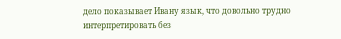дело показывает Ивану язык, что довольно трудно интерпретировать без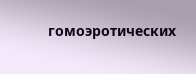гомоэротических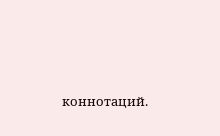коннотаций.